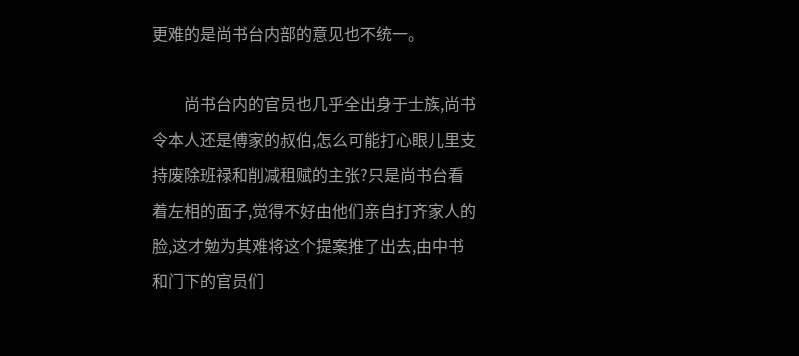更难的是尚书台内部的意见也不统一。

        尚书台内的官员也几乎全出身于士族,尚书令本人还是傅家的叔伯,怎么可能打心眼儿里支持废除班禄和削减租赋的主张?只是尚书台看着左相的面子,觉得不好由他们亲自打齐家人的脸,这才勉为其难将这个提案推了出去,由中书和门下的官员们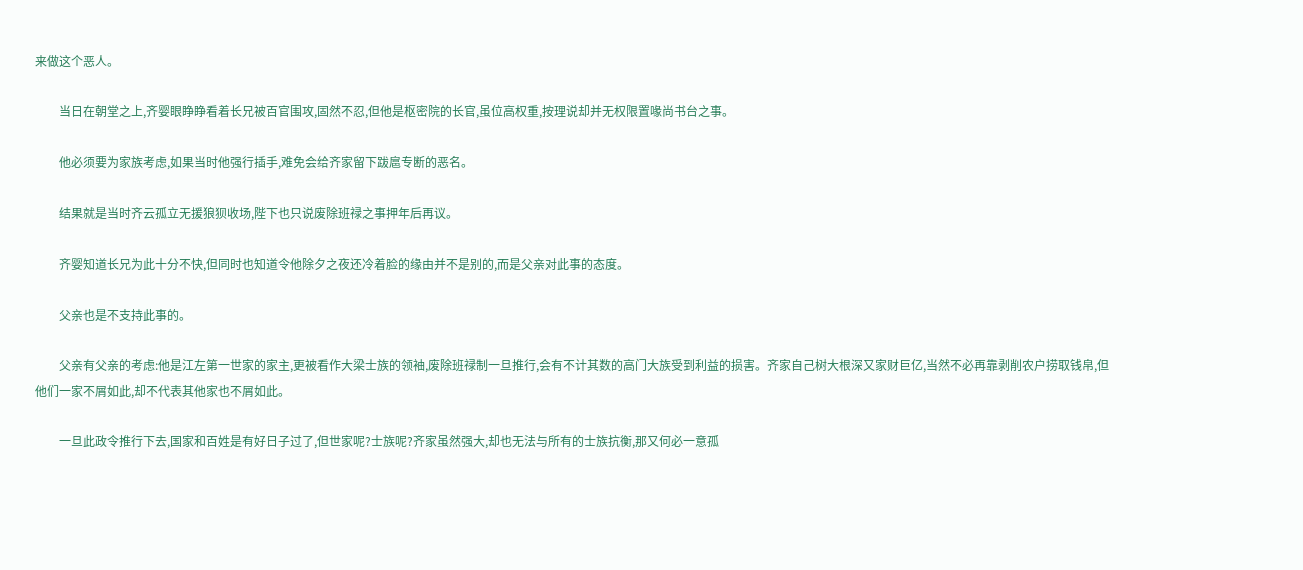来做这个恶人。

        当日在朝堂之上,齐婴眼睁睁看着长兄被百官围攻,固然不忍,但他是枢密院的长官,虽位高权重,按理说却并无权限置喙尚书台之事。

        他必须要为家族考虑,如果当时他强行插手,难免会给齐家留下跋扈专断的恶名。

        结果就是当时齐云孤立无援狼狈收场,陛下也只说废除班禄之事押年后再议。

        齐婴知道长兄为此十分不快,但同时也知道令他除夕之夜还冷着脸的缘由并不是别的,而是父亲对此事的态度。

        父亲也是不支持此事的。

        父亲有父亲的考虑:他是江左第一世家的家主,更被看作大梁士族的领袖,废除班禄制一旦推行,会有不计其数的高门大族受到利益的损害。齐家自己树大根深又家财巨亿,当然不必再靠剥削农户捞取钱帛,但他们一家不屑如此,却不代表其他家也不屑如此。

        一旦此政令推行下去,国家和百姓是有好日子过了,但世家呢?士族呢?齐家虽然强大,却也无法与所有的士族抗衡,那又何必一意孤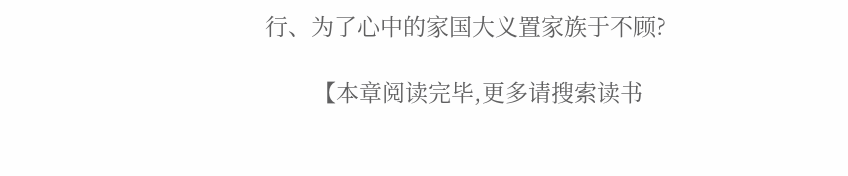行、为了心中的家国大义置家族于不顾?

        【本章阅读完毕,更多请搜索读书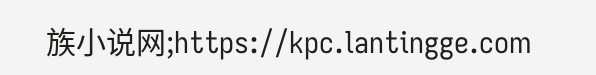族小说网;https://kpc.lantingge.com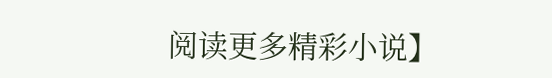阅读更多精彩小说】